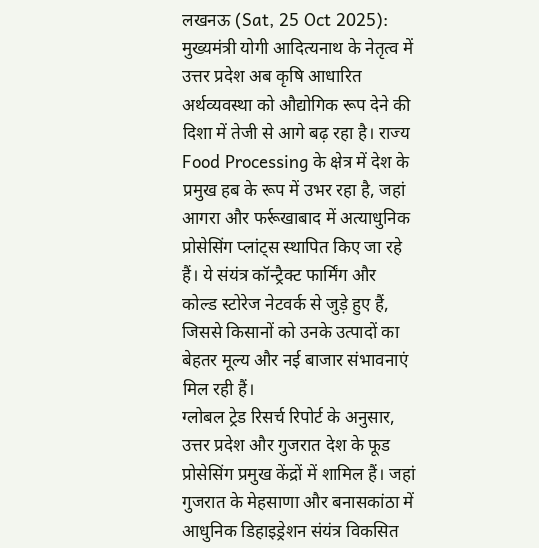लखनऊ (Sat, 25 Oct 2025): मुख्यमंत्री योगी आदित्यनाथ के नेतृत्व में उत्तर प्रदेश अब कृषि आधारित अर्थव्यवस्था को औद्योगिक रूप देने की दिशा में तेजी से आगे बढ़ रहा है। राज्य Food Processing के क्षेत्र में देश के प्रमुख हब के रूप में उभर रहा है, जहां आगरा और फर्रूखाबाद में अत्याधुनिक प्रोसेसिंग प्लांट्स स्थापित किए जा रहे हैं। ये संयंत्र कॉन्ट्रैक्ट फार्मिंग और कोल्ड स्टोरेज नेटवर्क से जुड़े हुए हैं, जिससे किसानों को उनके उत्पादों का बेहतर मूल्य और नई बाजार संभावनाएं मिल रही हैं।
ग्लोबल ट्रेड रिसर्च रिपोर्ट के अनुसार, उत्तर प्रदेश और गुजरात देश के फूड प्रोसेसिंग प्रमुख केंद्रों में शामिल हैं। जहां गुजरात के मेहसाणा और बनासकांठा में आधुनिक डिहाइड्रेशन संयंत्र विकसित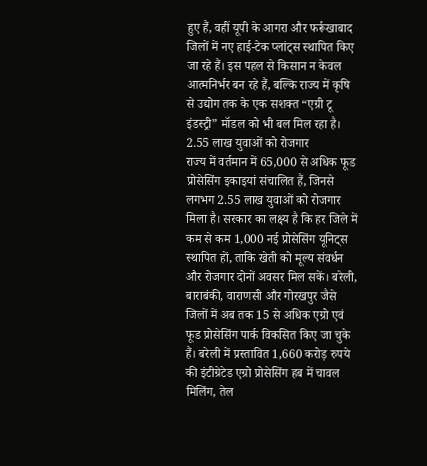हुए हैं, वहीं यूपी के आगरा और फर्रूखाबाद जिलों में नए हाई-टेक प्लांट्स स्थापित किए जा रहे हैं। इस पहल से किसान न केवल आत्मनिर्भर बन रहे हैं, बल्कि राज्य में कृषि से उद्योग तक के एक सशक्त “एग्री टू इंडस्ट्री” मॉडल को भी बल मिल रहा है।
2.55 लाख युवाओं को रोजगार
राज्य में वर्तमान में 65,000 से अधिक फूड प्रोसेसिंग इकाइयां संचालित हैं, जिनसे लगभग 2.55 लाख युवाओं को रोजगार मिला है। सरकार का लक्ष्य है कि हर जिले में कम से कम 1,000 नई प्रोसेसिंग यूनिट्स स्थापित हों, ताकि खेती को मूल्य संवर्धन और रोजगार दोनों अवसर मिल सकें। बरेली, बाराबंकी, वाराणसी और गोरखपुर जैसे जिलों में अब तक 15 से अधिक एग्रो एवं फूड प्रोसेसिंग पार्क विकसित किए जा चुके हैं। बरेली में प्रस्तावित 1,660 करोड़ रुपये की इंटीग्रेटेड एग्रो प्रोसेसिंग हब में चावल मिलिंग, तेल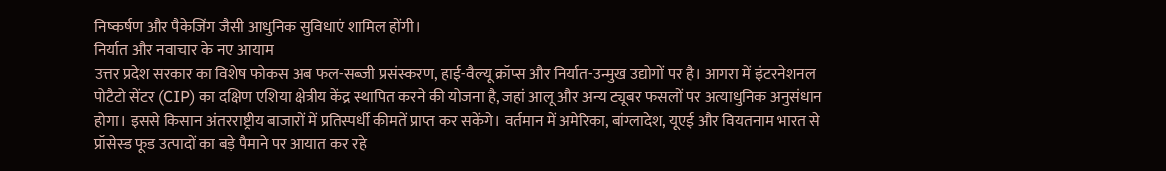निष्कर्षण और पैकेजिंग जैसी आधुनिक सुविधाएं शामिल होंगी।
निर्यात और नवाचार के नए आयाम
उत्तर प्रदेश सरकार का विशेष फोकस अब फल-सब्जी प्रसंस्करण, हाई-वैल्यू क्रॉप्स और निर्यात-उन्मुख उद्योगों पर है। आगरा में इंटरनेशनल पोटैटो सेंटर (CIP) का दक्षिण एशिया क्षेत्रीय केंद्र स्थापित करने की योजना है, जहां आलू और अन्य ट्यूबर फसलों पर अत्याधुनिक अनुसंधान होगा। इससे किसान अंतरराष्ट्रीय बाजारों में प्रतिस्पर्धी कीमतें प्राप्त कर सकेंगे। वर्तमान में अमेरिका, बांग्लादेश, यूएई और वियतनाम भारत से प्रॉसेस्ड फूड उत्पादों का बड़े पैमाने पर आयात कर रहे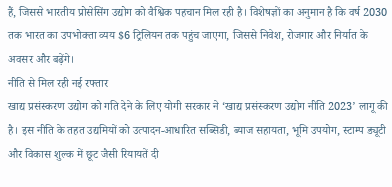हैं, जिससे भारतीय प्रोसेसिंग उद्योग को वैश्विक पहचान मिल रही है। विशेषज्ञों का अनुमान है कि वर्ष 2030 तक भारत का उपभोक्ता व्यय $6 ट्रिलियन तक पहुंच जाएगा, जिससे निवेश, रोजगार और निर्यात के अवसर और बढ़ेंगे।
नीति से मिल रही नई रफ्तार
खाद्य प्रसंस्करण उद्योग को गति देने के लिए योगी सरकार ने ‘खाद्य प्रसंस्करण उद्योग नीति 2023’ लागू की है। इस नीति के तहत उद्यमियों को उत्पादन-आधारित सब्सिडी, ब्याज सहायता, भूमि उपयोग, स्टाम्प ड्यूटी और विकास शुल्क में छूट जैसी रियायतें दी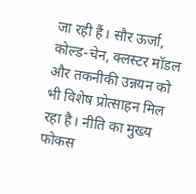जा रही हैं। सौर ऊर्जा, कोल्ड-चेन, क्लस्टर मॉडल और तकनीकी उन्नयन को भी विशेष प्रोत्साहन मिल रहा है। नीति का मुख्य फोकस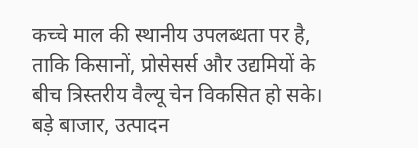कच्चे माल की स्थानीय उपलब्धता पर है, ताकि किसानों, प्रोसेसर्स और उद्यमियों के बीच त्रिस्तरीय वैल्यू चेन विकसित हो सके।
बड़े बाजार, उत्पादन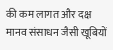की कम लागत और दक्ष मानव संसाधन जैसी खूबियों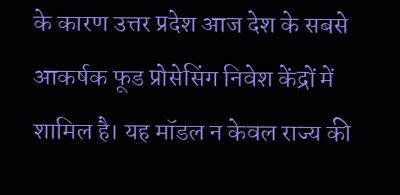के कारण उत्तर प्रदेश आज देश के सबसे आकर्षक फूड प्रोसेसिंग निवेश केंद्रों में शामिल है। यह मॉडल न केवल राज्य की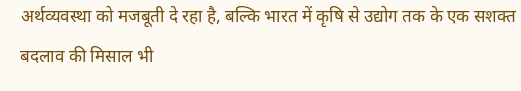अर्थव्यवस्था को मजबूती दे रहा है, बल्कि भारत में कृषि से उद्योग तक के एक सशक्त बदलाव की मिसाल भी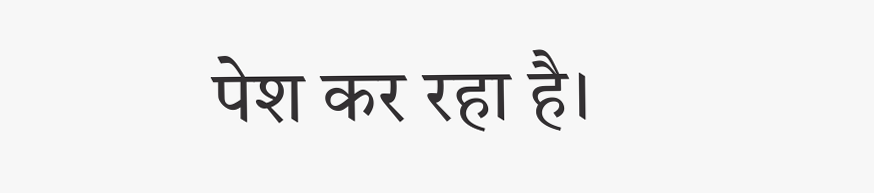पेश कर रहा है।